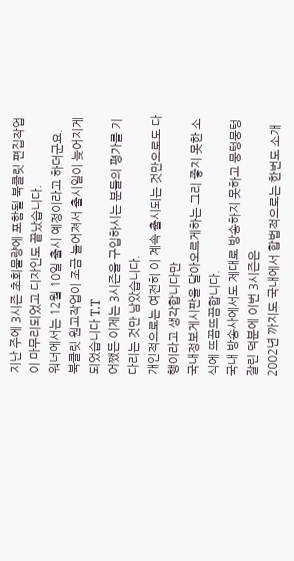지난 주에 3시즌 초회물량에 포함될 북클릿 편집작업이 마무리되었고 디자인도 끝났습니다.
워너에서는 12월 10일 출시 예정이라고 하더군요.
북클릿 원고작업이 조금 늘어져서 출시일이 늦어지게 되었습니다 T.T
어쨌든 이제는 3시즌을 구입하시는 분들의 평가를 기다리는 것만 남았습니다.
개인적으로는 여전히 이 계속 출시되는 것만으로도 다행이라고 생각합니다만
국내정보게시판을 달아오르게하는 그리 좋지 못한 소식에 뜨끔뜨끔합니다.
국내 방송사에서도 제대로 방송하지 못하고 뭉텅뭉텅 잘린 덕분에 이번 3시즌은
2002년 까지도 국내에서 합법적으로는 한번도 소개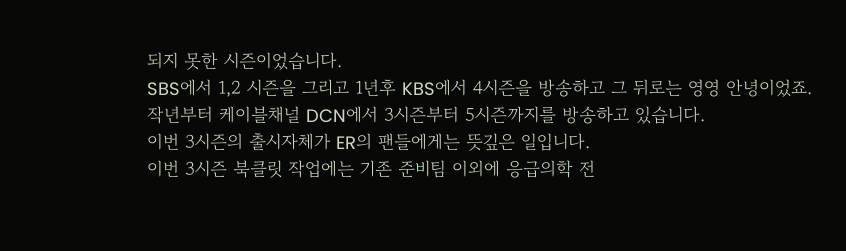되지 못한 시즌이었습니다.
SBS에서 1,2 시즌을 그리고 1년후 KBS에서 4시즌을 방송하고 그 뒤로는 영영 안녕이었죠.
작년부터 케이블채널 DCN에서 3시즌부터 5시즌까지를 방송하고 있습니다.
이번 3시즌의 출시자체가 ER의 팬들에게는 뜻깊은 일입니다.
이번 3시즌 북클릿 작업에는 기존 준비팀 이외에 응급의학 전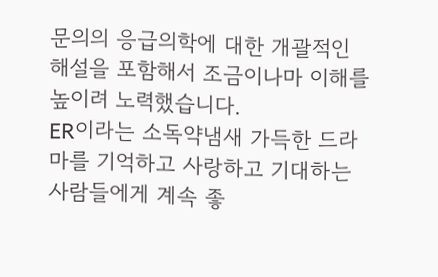문의의 응급의학에 대한 개괄적인
해설을 포함해서 조금이나마 이해를 높이려 노력했습니다.
ER이라는 소독약냄새 가득한 드라마를 기억하고 사랑하고 기대하는 사람들에게 계속 좋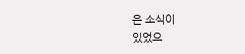은 소식이
있었으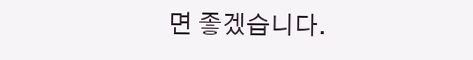면 좋겠습니다.